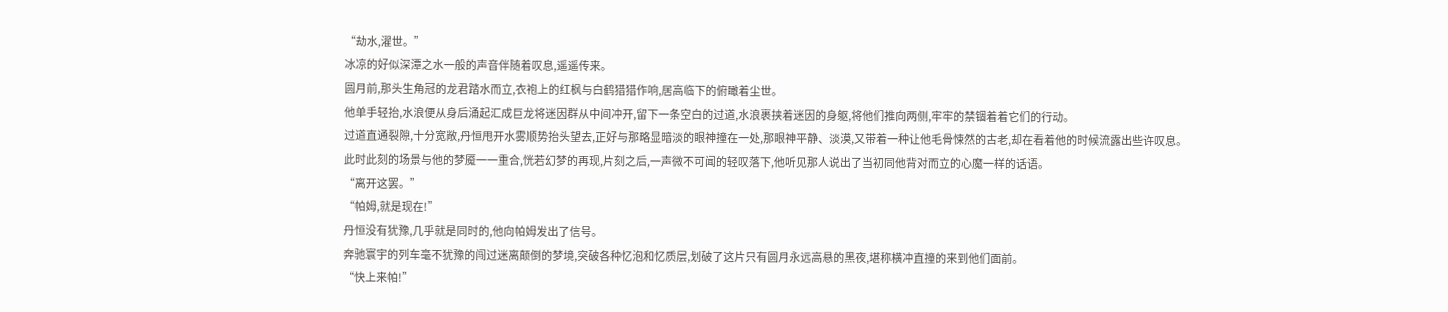“劫水,濯世。”
冰凉的好似深潭之水一般的声音伴随着叹息,遥遥传来。
圆月前,那头生角冠的龙君踏水而立,衣袍上的红枫与白鹤猎猎作响,居高临下的俯瞰着尘世。
他单手轻抬,水浪便从身后涌起汇成巨龙将迷因群从中间冲开,留下一条空白的过道,水浪裹挟着迷因的身躯,将他们推向两侧,牢牢的禁锢着着它们的行动。
过道直通裂隙,十分宽敞,丹恒甩开水雾顺势抬头望去,正好与那略显暗淡的眼神撞在一处,那眼神平静、淡漠,又带着一种让他毛骨悚然的古老,却在看着他的时候流露出些许叹息。
此时此刻的场景与他的梦魇一一重合,恍若幻梦的再现,片刻之后,一声微不可闻的轻叹落下,他听见那人说出了当初同他背对而立的心魔一样的话语。
“离开这罢。”
“帕姆,就是现在!”
丹恒没有犹豫,几乎就是同时的,他向帕姆发出了信号。
奔驰寰宇的列车毫不犹豫的闯过迷离颠倒的梦境,突破各种忆泡和忆质层,划破了这片只有圆月永远高悬的黑夜,堪称横冲直撞的来到他们面前。
“快上来帕!”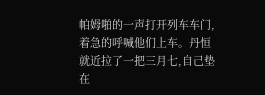帕姆啪的一声打开列车车门,着急的呼喊他们上车。丹恒就近拉了一把三月七,自己垫在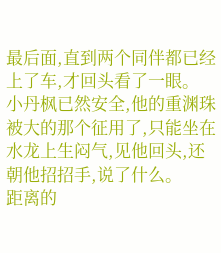最后面,直到两个同伴都已经上了车,才回头看了一眼。
小丹枫已然安全,他的重渊珠被大的那个征用了,只能坐在水龙上生闷气,见他回头,还朝他招招手,说了什么。
距离的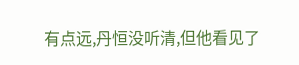有点远,丹恒没听清,但他看见了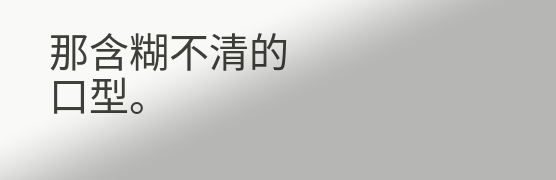那含糊不清的口型。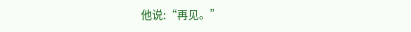他说:“再见。”